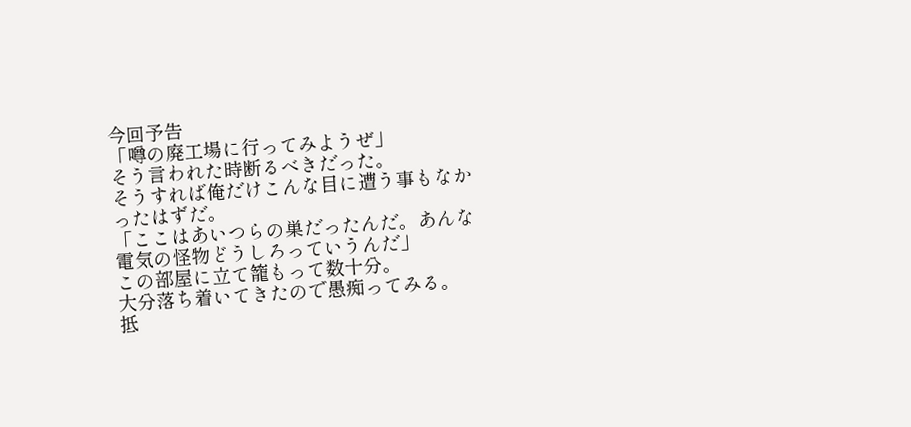今回予告
「噂の廃工場に行ってみようぜ」
そう言われた時断るべきだった。
そうすれば俺だけこんな目に遭う事もなかったはずだ。
「ここはあいつらの巣だったんだ。あんな電気の怪物どうしろっていうんだ」
この部屋に立て籠もって数十分。
大分落ち着いてきたので愚痴ってみる。
抵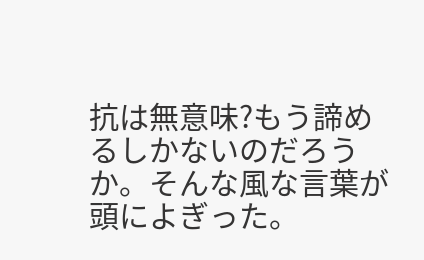抗は無意味?もう諦めるしかないのだろうか。そんな風な言葉が頭によぎった。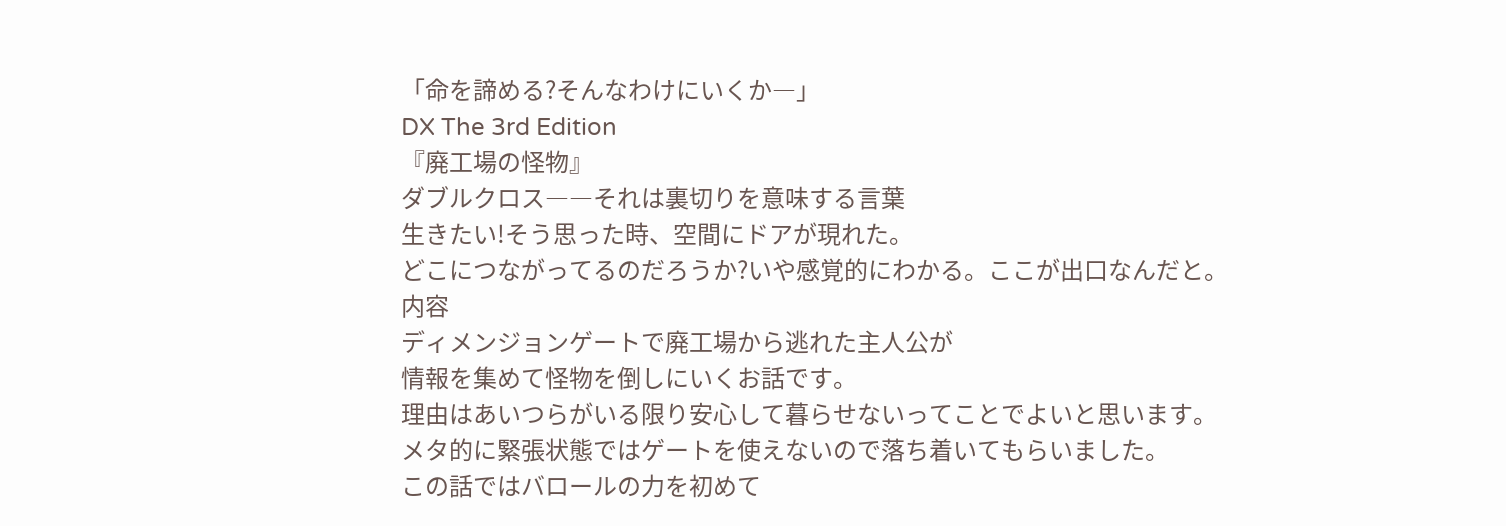「命を諦める?そんなわけにいくか―」
DX The 3rd Edition
『廃工場の怪物』
ダブルクロス――それは裏切りを意味する言葉
生きたい!そう思った時、空間にドアが現れた。
どこにつながってるのだろうか?いや感覚的にわかる。ここが出口なんだと。
内容
ディメンジョンゲートで廃工場から逃れた主人公が
情報を集めて怪物を倒しにいくお話です。
理由はあいつらがいる限り安心して暮らせないってことでよいと思います。
メタ的に緊張状態ではゲートを使えないので落ち着いてもらいました。
この話ではバロールの力を初めて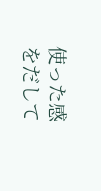使った感をだして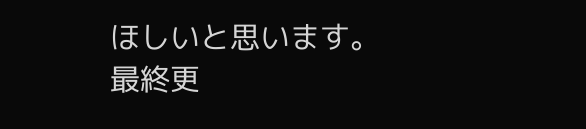ほしいと思います。
最終更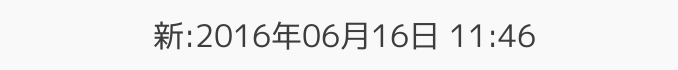新:2016年06月16日 11:46